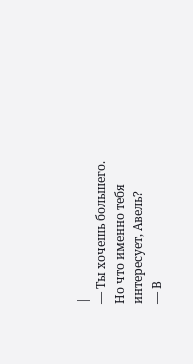|
— Ты хочешь большего. Но что именно тебя интересует, Авель?
— В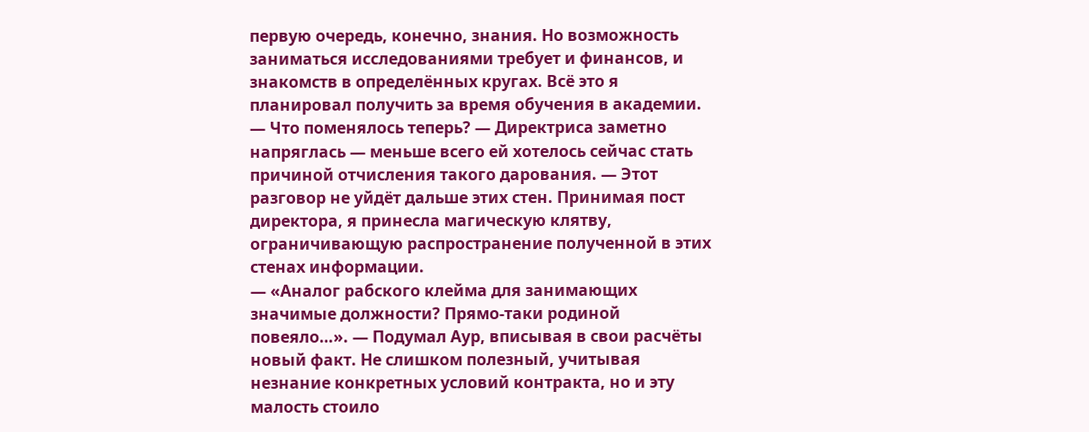первую очередь, конечно, знания. Но возможность заниматься исследованиями требует и финансов, и знакомств в определённых кругах. Всё это я планировал получить за время обучения в академии.
— Что поменялось теперь? — Директриса заметно напряглась — меньше всего ей хотелось сейчас стать причиной отчисления такого дарования. — Этот разговор не уйдёт дальше этих стен. Принимая пост директора, я принесла магическую клятву, ограничивающую распространение полученной в этих стенах информации.
— «Аналог рабского клейма для занимающих значимые должности? Прямо-таки родиной повеяло…». — Подумал Аур, вписывая в свои расчёты новый факт. Не слишком полезный, учитывая незнание конкретных условий контракта, но и эту малость стоило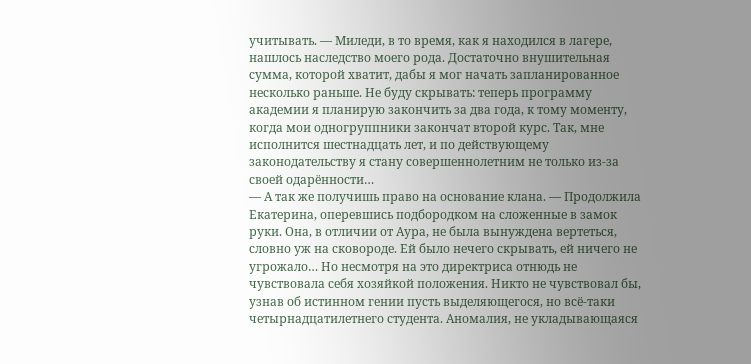учитывать. — Миледи, в то время, как я находился в лагере, нашлось наследство моего рода. Достаточно внушительная сумма, которой хватит, дабы я мог начать запланированное несколько раньше. Не буду скрывать: теперь программу академии я планирую закончить за два года, к тому моменту, когда мои одногруппники закончат второй курс. Так, мне исполнится шестнадцать лет, и по действующему законодательству я стану совершеннолетним не только из-за своей одарённости…
— А так же получишь право на основание клана. — Продолжила Екатерина, оперевшись подбородком на сложенные в замок руки. Она, в отличии от Аура, не была вынуждена вертеться, словно уж на сковороде. Ей было нечего скрывать, ей ничего не угрожало… Но несмотря на это директриса отнюдь не чувствовала себя хозяйкой положения. Никто не чувствовал бы, узнав об истинном гении пусть выделяющегося, но всё-таки четырнадцатилетнего студента. Аномалия, не укладывающаяся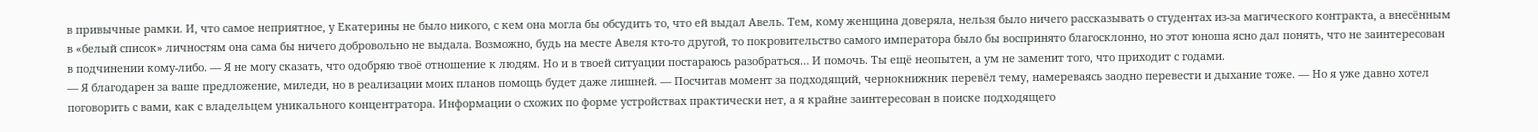в привычные рамки. И, что самое неприятное, у Екатерины не было никого, с кем она могла бы обсудить то, что ей выдал Авель. Тем, кому женщина доверяла, нельзя было ничего рассказывать о студентах из-за магического контракта, а внесённым в «белый список» личностям она сама бы ничего добровольно не выдала. Возможно, будь на месте Авеля кто-то другой, то покровительство самого императора было бы воспринято благосклонно, но этот юноша ясно дал понять, что не заинтересован в подчинении кому-либо. — Я не могу сказать, что одобряю твоё отношение к людям. Но и в твоей ситуации постараюсь разобраться… И помочь. Ты ещё неопытен, а ум не заменит того, что приходит с годами.
— Я благодарен за ваше предложение, миледи, но в реализации моих планов помощь будет даже лишней. — Посчитав момент за подходящий, чернокнижник перевёл тему, намереваясь заодно перевести и дыхание тоже. — Но я уже давно хотел поговорить с вами, как с владельцем уникального концентратора. Информации о схожих по форме устройствах практически нет, а я крайне заинтересован в поиске подходящего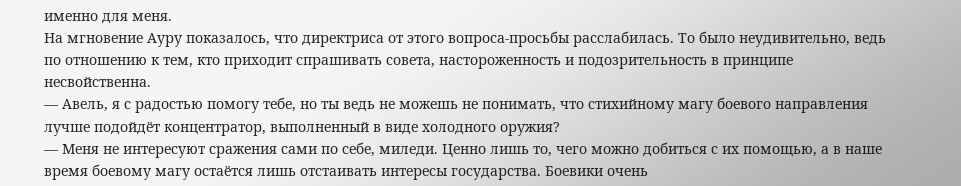именно для меня.
На мгновение Ауру показалось, что директриса от этого вопроса-просьбы расслабилась. То было неудивительно, ведь по отношению к тем, кто приходит спрашивать совета, настороженность и подозрительность в принципе несвойственна.
— Авель, я с радостью помогу тебе, но ты ведь не можешь не понимать, что стихийному магу боевого направления лучше подойдёт концентратор, выполненный в виде холодного оружия?
— Меня не интересуют сражения сами по себе, миледи. Ценно лишь то, чего можно добиться с их помощью, а в наше время боевому магу остаётся лишь отстаивать интересы государства. Боевики очень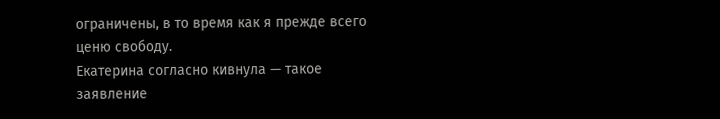ограничены, в то время как я прежде всего ценю свободу.
Екатерина согласно кивнула — такое заявление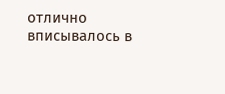отлично вписывалось в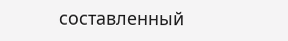составленный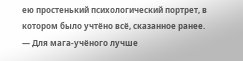ею простенький психологический портрет, в котором было учтёно всё, сказанное ранее.
— Для мага-учёного лучше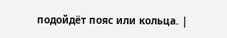подойдёт пояс или кольца. |